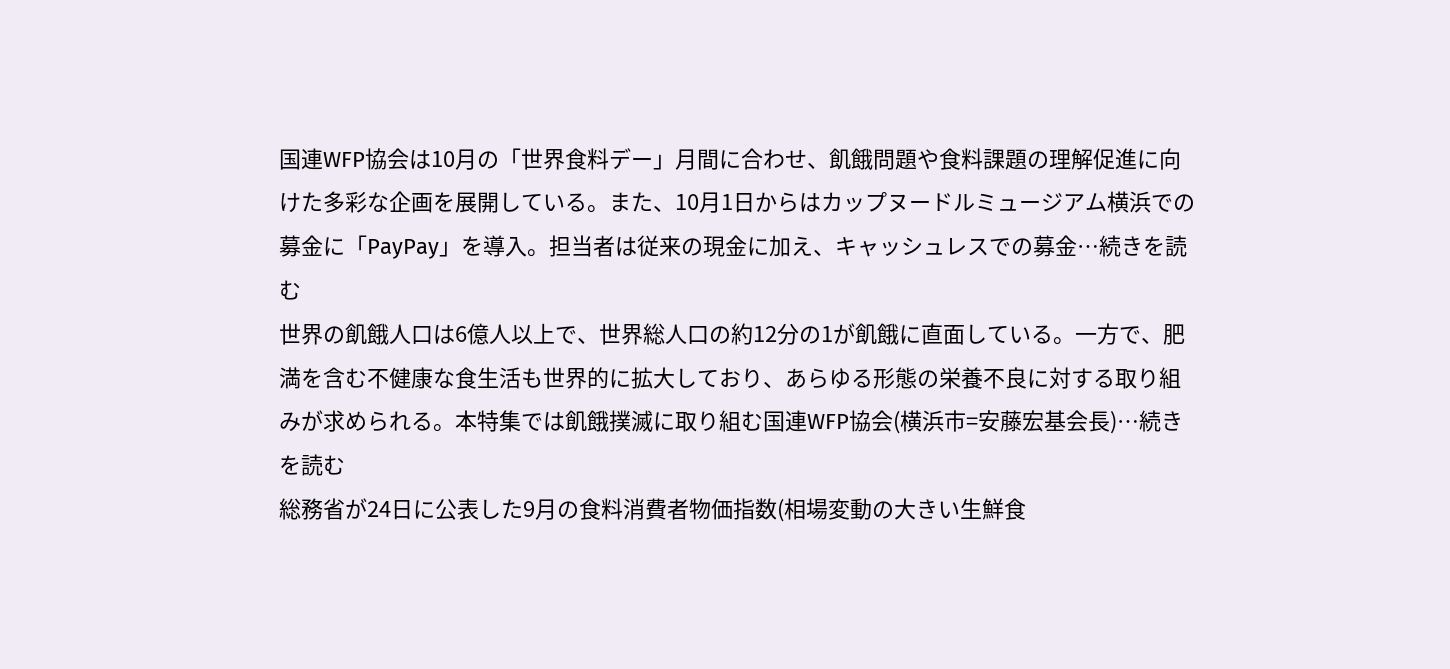国連WFP協会は10月の「世界食料デー」月間に合わせ、飢餓問題や食料課題の理解促進に向けた多彩な企画を展開している。また、10月1日からはカップヌードルミュージアム横浜での募金に「PayPay」を導入。担当者は従来の現金に加え、キャッシュレスでの募金…続きを読む
世界の飢餓人口は6億人以上で、世界総人口の約12分の1が飢餓に直面している。一方で、肥満を含む不健康な食生活も世界的に拡大しており、あらゆる形態の栄養不良に対する取り組みが求められる。本特集では飢餓撲滅に取り組む国連WFP協会(横浜市=安藤宏基会長)…続きを読む
総務省が24日に公表した9月の食料消費者物価指数(相場変動の大きい生鮮食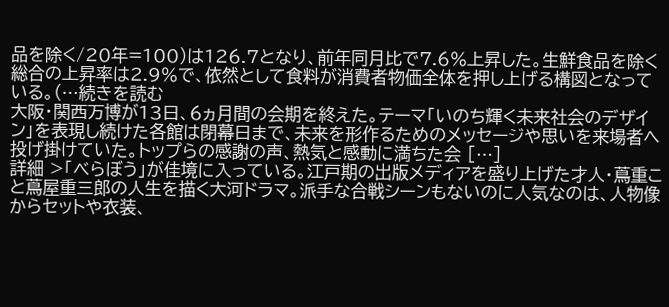品を除く/20年=100)は126.7となり、前年同月比で7.6%上昇した。生鮮食品を除く総合の上昇率は2.9%で、依然として食料が消費者物価全体を押し上げる構図となっている。(…続きを読む
大阪・関西万博が13日、6ヵ月間の会期を終えた。テーマ「いのち輝く未来社会のデザイン」を表現し続けた各館は閉幕日まで、未来を形作るためのメッセージや思いを来場者へ投げ掛けていた。トップらの感謝の声、熱気と感動に満ちた会 […]
詳細 >「べらぼう」が佳境に入っている。江戸期の出版メディアを盛り上げた才人・蔦重こと蔦屋重三郎の人生を描く大河ドラマ。派手な合戦シーンもないのに人気なのは、人物像からセットや衣装、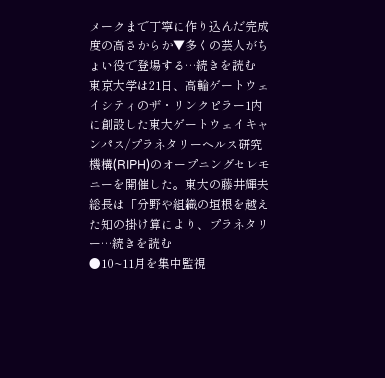メークまで丁寧に作り込んだ完成度の高さからか▼多くの芸人がちょい役で登場する…続きを読む
東京大学は21日、高輪ゲートウェイシティのザ・リンクピラー1内に創設した東大ゲートウェイキャンパス/プラネタリーヘルス研究機構(RIPH)のオープニングセレモニーを開催した。東大の藤井輝夫総長は「分野や組織の垣根を越えた知の掛け算により、プラネタリー…続きを読む
●10~11月を集中監視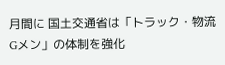月間に 国土交通省は「トラック・物流Gメン」の体制を強化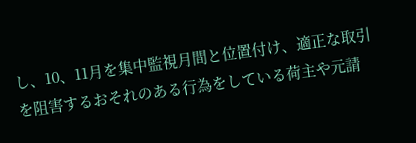し、10、11月を集中監視月間と位置付け、適正な取引を阻害するおそれのある行為をしている荷主や元請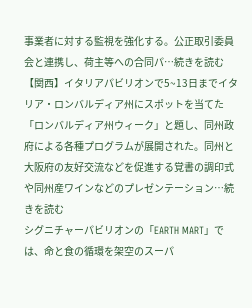事業者に対する監視を強化する。公正取引委員会と連携し、荷主等への合同パ…続きを読む
【関西】イタリアパビリオンで5~13日までイタリア・ロンバルディア州にスポットを当てた「ロンバルディア州ウィーク」と題し、同州政府による各種プログラムが展開された。同州と大阪府の友好交流などを促進する覚書の調印式や同州産ワインなどのプレゼンテーション…続きを読む
シグニチャーパビリオンの「EARTH MART」では、命と食の循環を架空のスーパ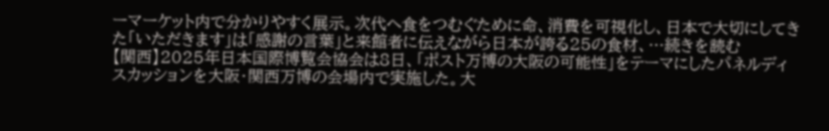ーマーケット内で分かりやすく展示。次代へ食をつむぐために命、消費を可視化し、日本で大切にしてきた「いただきます」は「感謝の言葉」と来館者に伝えながら日本が誇る25の食材、…続きを読む
【関西】2025年日本国際博覧会協会は8日、「ポスト万博の大阪の可能性」をテーマにしたパネルディスカッションを大阪・関西万博の会場内で実施した。大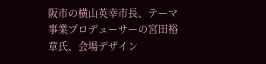阪市の横山英幸市長、テーマ事業プロデューサーの宮田裕章氏、会場デザイン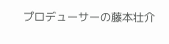プロデューサーの藤本壮介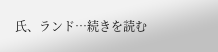氏、ランド…続きを読む